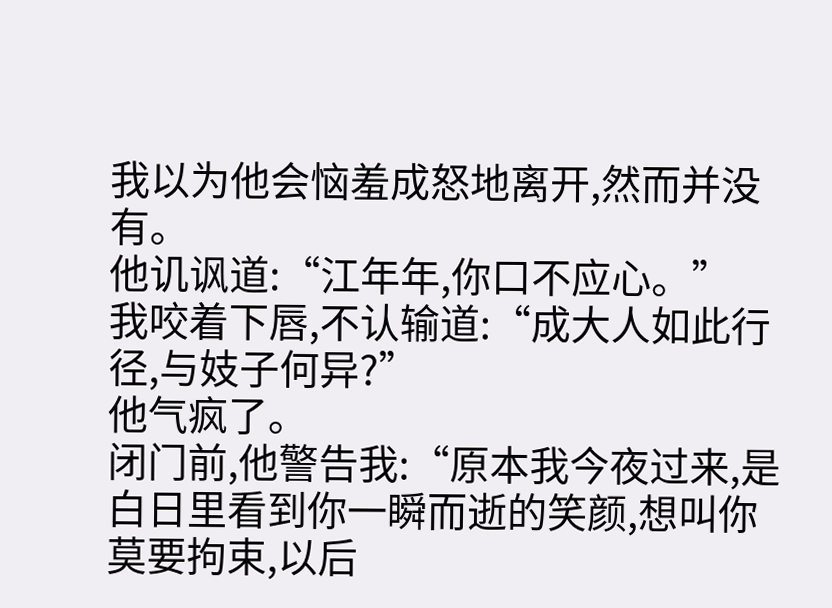我以为他会恼羞成怒地离开,然而并没有。
他讥讽道:“江年年,你口不应心。”
我咬着下唇,不认输道:“成大人如此行径,与妓子何异?”
他气疯了。
闭门前,他警告我:“原本我今夜过来,是白日里看到你一瞬而逝的笑颜,想叫你莫要拘束,以后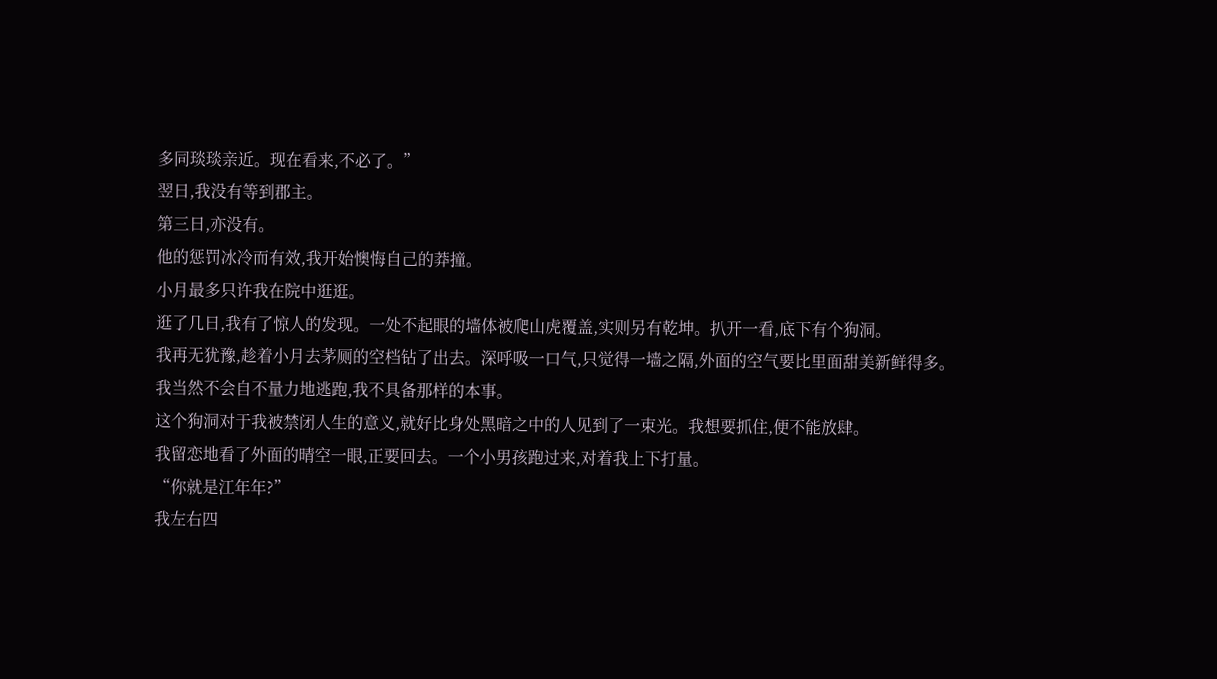多同琰琰亲近。现在看来,不必了。”
翌日,我没有等到郡主。
第三日,亦没有。
他的惩罚冰冷而有效,我开始懊悔自己的莽撞。
小月最多只许我在院中逛逛。
逛了几日,我有了惊人的发现。一处不起眼的墙体被爬山虎覆盖,实则另有乾坤。扒开一看,底下有个狗洞。
我再无犹豫,趁着小月去茅厕的空档钻了出去。深呼吸一口气,只觉得一墙之隔,外面的空气要比里面甜美新鲜得多。
我当然不会自不量力地逃跑,我不具备那样的本事。
这个狗洞对于我被禁闭人生的意义,就好比身处黑暗之中的人见到了一束光。我想要抓住,便不能放肆。
我留恋地看了外面的晴空一眼,正要回去。一个小男孩跑过来,对着我上下打量。
“你就是江年年?”
我左右四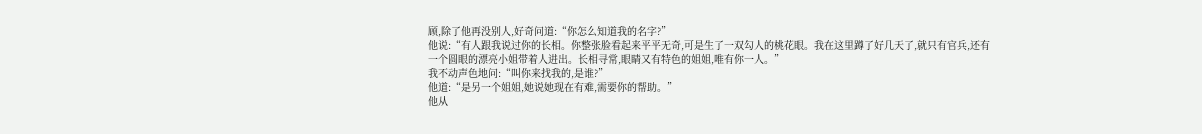顾,除了他再没别人,好奇问道:“你怎么知道我的名字?”
他说:“有人跟我说过你的长相。你整张脸看起来平平无奇,可是生了一双勾人的桃花眼。我在这里蹲了好几天了,就只有官兵,还有一个圆眼的漂亮小姐带着人进出。长相寻常,眼睛又有特色的姐姐,唯有你一人。”
我不动声色地问:“叫你来找我的,是谁?”
他道:“是另一个姐姐,她说她现在有难,需要你的帮助。”
他从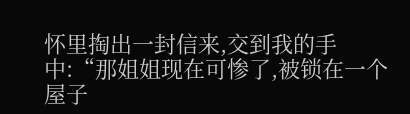怀里掏出一封信来,交到我的手中:“那姐姐现在可惨了,被锁在一个屋子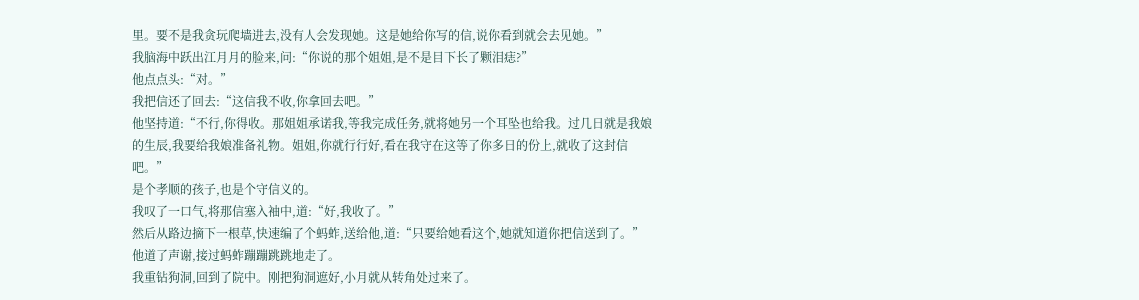里。要不是我贪玩爬墙进去,没有人会发现她。这是她给你写的信,说你看到就会去见她。”
我脑海中跃出江月月的脸来,问:“你说的那个姐姐,是不是目下长了颗泪痣?”
他点点头:“对。”
我把信还了回去:“这信我不收,你拿回去吧。”
他坚持道:“不行,你得收。那姐姐承诺我,等我完成任务,就将她另一个耳坠也给我。过几日就是我娘的生辰,我要给我娘准备礼物。姐姐,你就行行好,看在我守在这等了你多日的份上,就收了这封信吧。”
是个孝顺的孩子,也是个守信义的。
我叹了一口气,将那信塞入袖中,道:“好,我收了。”
然后从路边摘下一根草,快速编了个蚂蚱,送给他,道:“只要给她看这个,她就知道你把信送到了。”
他道了声谢,接过蚂蚱蹦蹦跳跳地走了。
我重钻狗洞,回到了院中。刚把狗洞遮好,小月就从转角处过来了。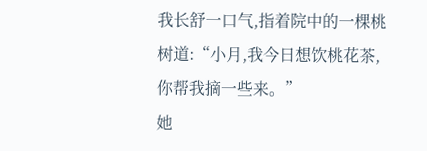我长舒一口气,指着院中的一棵桃树道:“小月,我今日想饮桃花茶,你帮我摘一些来。”
她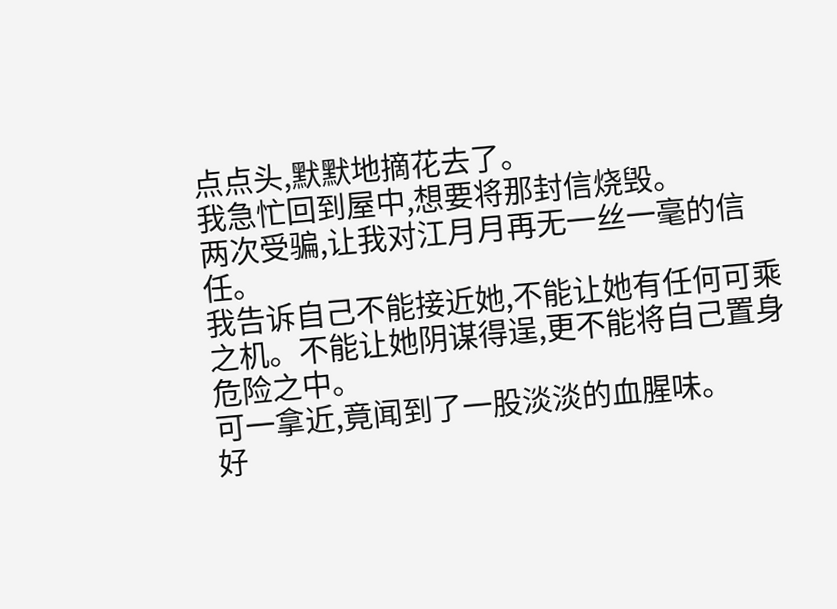点点头,默默地摘花去了。
我急忙回到屋中,想要将那封信烧毁。
两次受骗,让我对江月月再无一丝一毫的信任。
我告诉自己不能接近她,不能让她有任何可乘之机。不能让她阴谋得逞,更不能将自己置身危险之中。
可一拿近,竟闻到了一股淡淡的血腥味。
好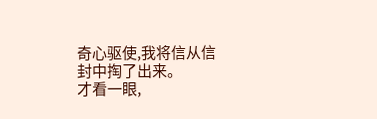奇心驱使,我将信从信封中掏了出来。
才看一眼,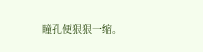瞳孔便狠狠一缩。